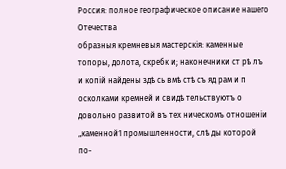Россия: полное географическое описание нашего Отечества
образныя кремневыя мастерскія: каменные топоры, долота, скребк и; наконечники ст рѣ лъ и копій найдены здѣ сь вмѣ стѣ съ яд рам и п осколками кремней и свидѣ тельствуютъ о довольно развитой въ тех ническомъ отношеніи „каменной1 промышленности, слѣ ды которой по-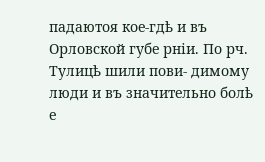падаютоя кое-гдѣ и въ Орловской губе рніи. По рч. Тулицѣ шили пови- димому люди и въ значительно болѣ е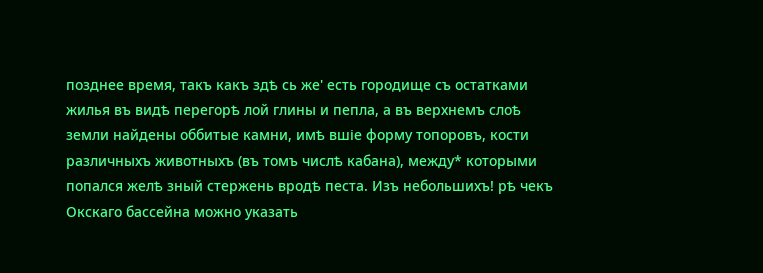позднее время, такъ какъ здѣ сь же' есть городище съ остатками жилья въ видѣ перегорѣ лой глины и пепла, а въ верхнемъ слоѣ земли найдены оббитые камни, имѣ вшіе форму топоровъ, кости различныхъ животныхъ (въ томъ числѣ кабана), между* которыми попался желѣ зный стержень вродѣ песта. Изъ небольшихъ! рѣ чекъ Окскаго бассейна можно указать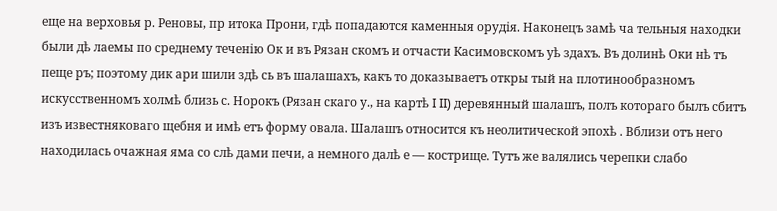еще на верховья р. Реновы, пр итока Прони, гдѣ попадаются каменныя орудія. Наконецъ замѣ ча тельныя находки были дѣ лаемы по среднему теченію Ок и въ Рязан скомъ и отчасти Касимовскомъ уѣ здахъ. Въ долинѣ Оки нѣ тъ пеще ръ; поэтому дик ари шили здѣ сь въ шалашахъ, какъ то доказываетъ откры тый на плотинообразномъ искусственномъ холмѣ близь с. Норокъ (Рязан скаго у., на картѣ I II) деревянный шалашъ, полъ котораго былъ сбитъ изъ известняковаго щебня и имѣ етъ форму овала. Шалашъ относится къ неолитической эпохѣ . Вблизи отъ него находилась очажная яма со слѣ дами печи, а немного далѣ е — кострище. Тутъ же валялись черепки слабо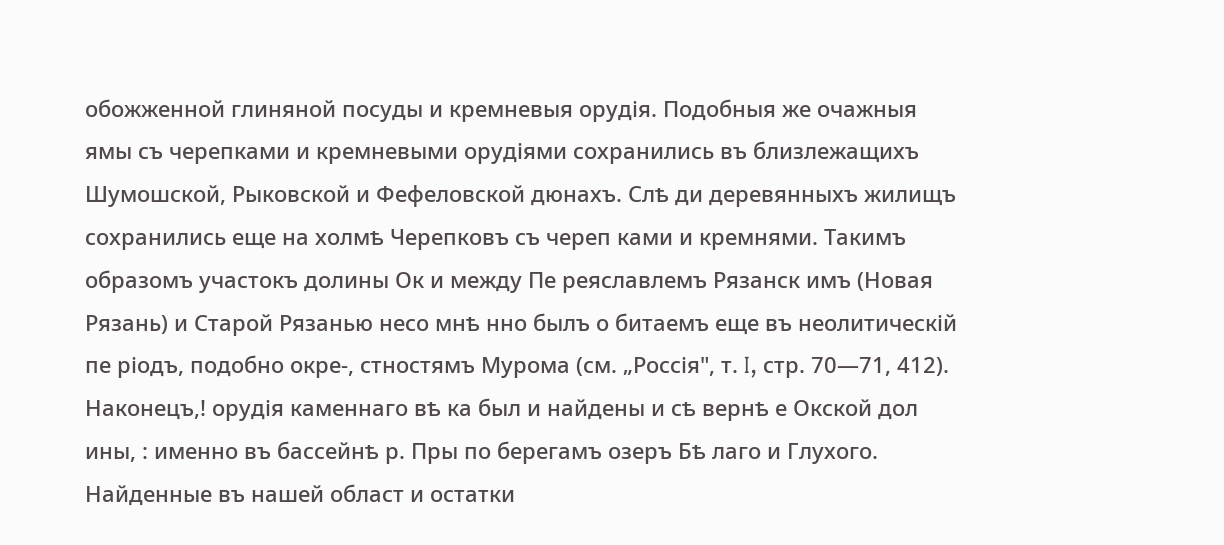обожженной глиняной посуды и кремневыя орудія. Подобныя же очажныя ямы съ черепками и кремневыми орудіями сохранились въ близлежащихъ Шумошской, Рыковской и Фефеловской дюнахъ. Слѣ ди деревянныхъ жилищъ сохранились еще на холмѣ Черепковъ съ череп ками и кремнями. Такимъ образомъ участокъ долины Ок и между Пе реяславлемъ Рязанск имъ (Новая Рязань) и Старой Рязанью несо мнѣ нно былъ о битаемъ еще въ неолитическій пе ріодъ, подобно окре-, стностямъ Мурома (см. „Россія", т. I, стр. 70—71, 412). Наконецъ,! орудія каменнаго вѣ ка был и найдены и сѣ вернѣ е Окской дол ины, : именно въ бассейнѣ р. Пры по берегамъ озеръ Бѣ лаго и Глухого. Найденные въ нашей област и остатки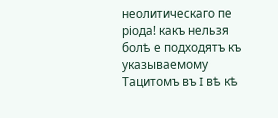неолитическаго пе ріода! какъ нельзя болѣ е подходятъ къ указываемому Тацитомъ въ I вѣ кѣ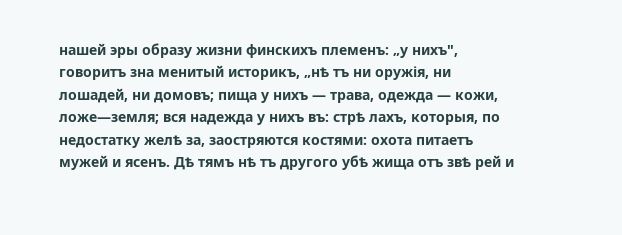нашей эры образу жизни финскихъ племенъ: „у нихъ", говоритъ зна менитый историкъ, „нѣ тъ ни оружія, ни лошадей, ни домовъ; пища у нихъ — трава, одежда — кожи, ложе—земля; вся надежда у нихъ въ: стрѣ лахъ, которыя, по недостатку желѣ за, заостряются костями: охота питаетъ мужей и ясенъ. Дѣ тямъ нѣ тъ другого убѣ жища отъ звѣ рей и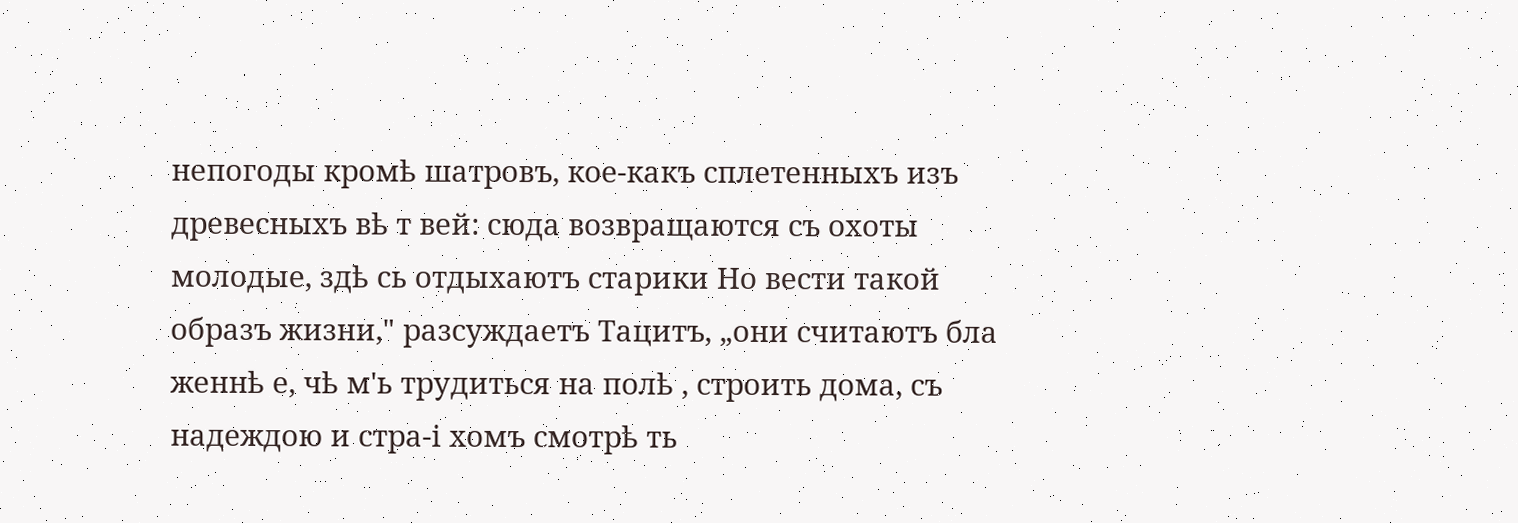непогоды кромѣ шатровъ, кое-какъ сплетенныхъ изъ древесныхъ вѣ т вей: сюда возвращаются съ охоты молодые, здѣ сь отдыхаютъ старики Но вести такой образъ жизни," разсуждаетъ Тацитъ, „они считаютъ бла женнѣ е, чѣ м'ь трудиться на полѣ , строить дома, съ надеждою и стра-і хомъ смотрѣ ть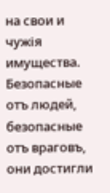на свои и чужія имущества. Безопасные отъ людей, безопасные отъ враговъ, они достигли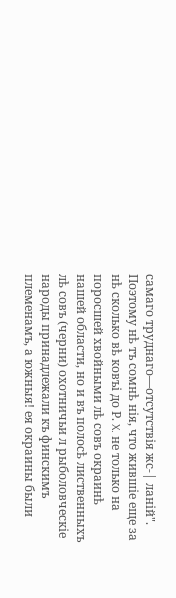самаго труднаго—отсутствія жс-| ланій". Поэтому нѣ тъ сомнѣ нія, что жившіе еще за нѣ сколько вѣ ковъі до Р. X. не только на поросшей хвойными лѣ совъ окраинѣ нашей области, но и въ полосѣ лиственныхъ лѣ совъ (черни) охотничьи л рыболовческіе народы принадлежали къ финскимъ племенамъ, а южныя! ея окраины были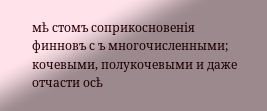мѣ стомъ соприкосновенія финновъ с ъ многочисленными; кочевыми, полукочевыми и даже отчасти осѣ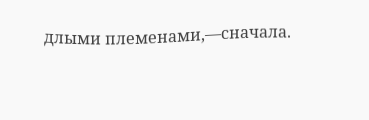длыми племенами,—сначала.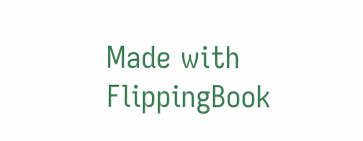Made with FlippingBook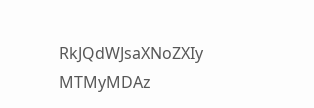RkJQdWJsaXNoZXIy MTMyMDAz